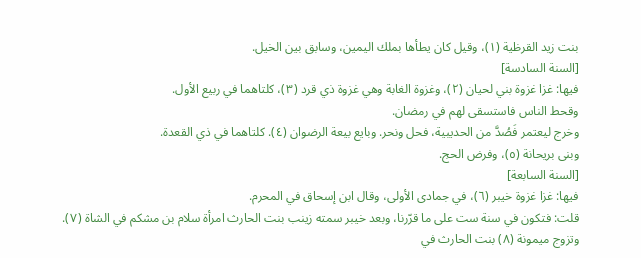بنت زيد القرظية (١)، وقيل كان يطأها بملك اليمين، وسابق بين الخيل.
[السنة السادسة]
فيها: غزا غزوة بني لحيان (٢)، وغزوة الغابة وهي غزوة ذي قرد (٣)، كلتاهما في ربيع الأول.
وقحط الناس فاستسقى لهم في رمضان.
وخرج ليعتمر فَصُدَّ من الحديبية، فحل ونحر. وبايع بيعة الرضوان (٤). كلتاهما في ذي القعدة.
وبنى بريحانة (٥)، وفرض الحج.
[السنة السابعة]
فيها: غزا غزوة خيبر (٦)، في جمادى الأولى، وقال ابن إسحاق في المحرم.
قلت: فتكون في سنة ست على ما قرّرنا، وبعد خيبر سمته زينب بنت الحارث امرأة سلام بن مشكم في الشاة (٧).
وتزوج ميمونة (٨) بنت الحارث في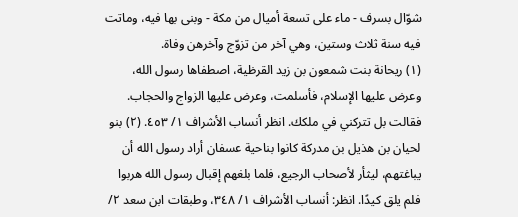شوّال بسرف - ماء على تسعة أميال من مكة - وبنى بها فيه، وماتت فيه سنة ثلاث وستين، وهي آخر من تزوّج وآخرهن وفاة.
(١) ريحانة بنت شمعون بن زيد القرظية، اصطفاها رسول الله، وعرض عليها الإسلام، فأسلمت، وعرض عليها الزواج والحجاب. فقالت بل تتركني في ملكك. انظر أنساب الأشراف ١/ ٤٥٣. (٢) بنو لحيان بن هذيل بن مدركة كانوا بناحية عسفان أراد رسول الله أن يباغتهم، ليثأر لأصحاب الرجيع، فلما بلغهم إقبال رسول الله هربوا فلم يلق كيدًا. انظر: أنساب الأشراف ١/ ٣٤٨، وطبقات ابن سعد ٢/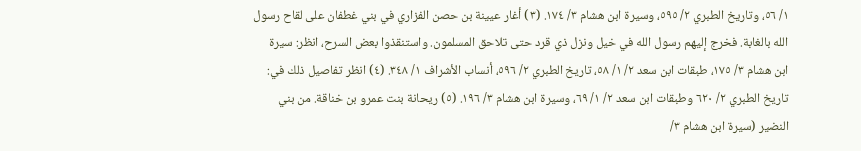١/ ٥٦، وتاريخ الطبري ٢/ ٥٩٥، وسيرة ابن هشام ٣/ ١٧٤. (٣) أغار عيينة بن حصن الفزاري في بني غطفان على لقاح رسول الله بالغابة. فخرج إليهم رسول الله في خيل ونزل ذي قرد حتى تلاحق المسلمون. واستنقذوا بعض السرح، انظر: سيرة ابن هشام ٣/ ١٧٥، طبقات ابن سعد ٢/ ١/ ٥٨، تاريخ الطبري ٢/ ٥٩٦، أنساب الأشراف ١/ ٣٤٨. (٤) انظر تفاصيل ذلك في: تاريخ الطبري ٢/ ٦٢٠ وطبقات ابن سعد ٢/ ١/ ٦٩، وسيرة ابن هشام ٣/ ١٩٦. (٥) ريحانة بنت عمرو بن خناقة. من بني النضير (سيرة ابن هشام ٣/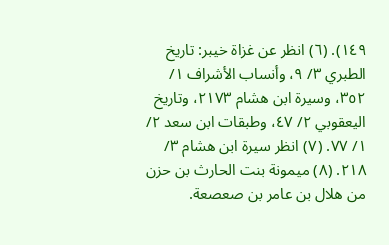١٤٩). (٦) انظر عن غزاة خيبر: تاريخ الطبري ٣/ ٩، وأنساب الأشراف ١/ ٣٥٢، وسيرة ابن هشام ٢١٧٣، وتاريخ اليعقوبي ٢/ ٤٧، وطبقات ابن سعد ٢/ ١/ ٧٧. (٧) انظر سيرة ابن هشام ٣/ ٢١٨. (٨) ميمونة بنت الحارث بن حزن من هلال بن عامر بن صعصعة.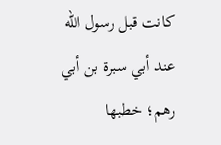كانت قبل رسول الله عند أبي سبرة بن أبي رهم؛ خطبها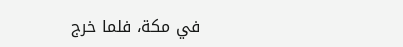في مكة، فلما خرج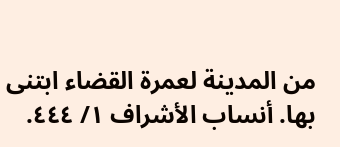من المدينة لعمرة القضاء ابتنى بها. أنساب الأشراف ١/ ٤٤٤.